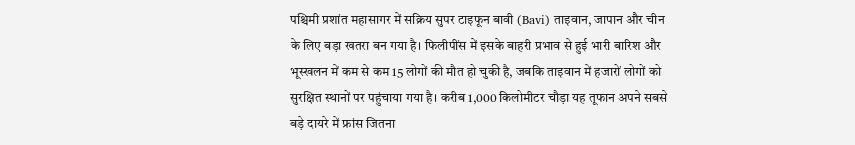पश्चिमी प्रशांत महासागर में सक्रिय सुपर टाइफून बावी (Bavi) ताइवान, जापान और चीन के लिए बड़ा खतरा बन गया है। फिलीपींस में इसके बाहरी प्रभाव से हुई भारी बारिश और भूस्खलन में कम से कम 15 लोगों की मौत हो चुकी है, जबकि ताइवान में हजारों लोगों को सुरक्षित स्थानों पर पहुंचाया गया है। करीब 1,000 किलोमीटर चौड़ा यह तूफान अपने सबसे बड़े दायरे में फ्रांस जितना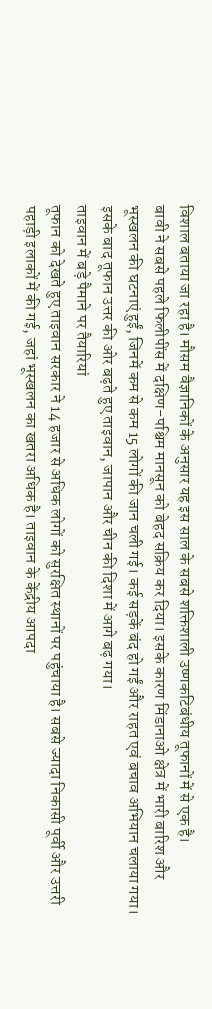विशाल बताया जा रहा है। मौसम वैज्ञानिकों के अनुसार यह इस साल के सबसे शक्तिशाली उष्णकटिबंधीय तूफानों में से एक है।
बावी ने सबसे पहले फिलीपींस में दक्षिण-पश्चिम मानसून को बेहद सक्रिय कर दिया। इसके कारण मिंडानाओ क्षेत्र में भारी बारिश और भूस्खलन की घटनाएं हुईं, जिनमें कम से कम 15 लोगों की जान चली गई। कई सड़कें बंद हो गईं और राहत एवं बचाव अभियान चलाया गया। इसके बाद तूफान उत्तर की ओर बढ़ते हुए ताइवान, जापान और चीन की दिशा में आगे बढ़ गया।
ताइवान में बड़े पैमाने पर तैयारियां
तूफान को देखते हुए ताइवान सरकार ने 14 हजार से अधिक लोगों को सुरक्षित स्थानों पर पहुंचाया है। सबसे ज्यादा निकासी पूर्वी और उत्तरी पहाड़ी इलाकों में की गई, जहां भूस्खलन का खतरा अधिक है। ताइवान के केंद्रीय आपदा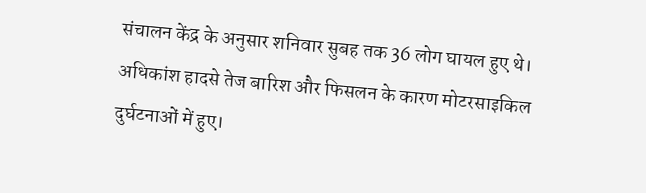संचालन केंद्र के अनुसार शनिवार सुबह तक 36 लोग घायल हुए थे। अधिकांश हादसे तेज बारिश और फिसलन के कारण मोटरसाइकिल दुर्घटनाओं में हुए।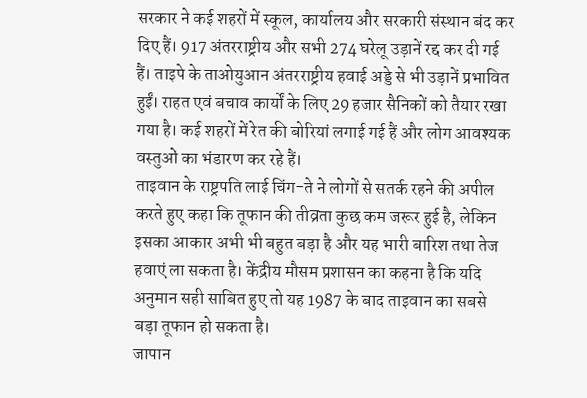सरकार ने कई शहरों में स्कूल, कार्यालय और सरकारी संस्थान बंद कर दिए हैं। 917 अंतरराष्ट्रीय और सभी 274 घरेलू उड़ानें रद्द कर दी गई हैं। ताइपे के ताओयुआन अंतरराष्ट्रीय हवाई अड्डे से भी उड़ानें प्रभावित हुईं। राहत एवं बचाव कार्यों के लिए 29 हजार सैनिकों को तैयार रखा गया है। कई शहरों में रेत की बोरियां लगाई गई हैं और लोग आवश्यक वस्तुओं का भंडारण कर रहे हैं।
ताइवान के राष्ट्रपति लाई चिंग-ते ने लोगों से सतर्क रहने की अपील करते हुए कहा कि तूफान की तीव्रता कुछ कम जरूर हुई है, लेकिन इसका आकार अभी भी बहुत बड़ा है और यह भारी बारिश तथा तेज हवाएं ला सकता है। केंद्रीय मौसम प्रशासन का कहना है कि यदि अनुमान सही साबित हुए तो यह 1987 के बाद ताइवान का सबसे बड़ा तूफान हो सकता है।
जापान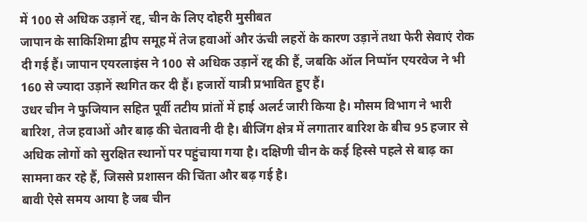में 100 से अधिक उड़ानें रद्द, चीन के लिए दोहरी मुसीबत
जापान के साकिशिमा द्वीप समूह में तेज हवाओं और ऊंची लहरों के कारण उड़ानें तथा फेरी सेवाएं रोक दी गई हैं। जापान एयरलाइंस ने 100 से अधिक उड़ानें रद्द की हैं, जबकि ऑल निप्पॉन एयरवेज ने भी 160 से ज्यादा उड़ानें स्थगित कर दी हैं। हजारों यात्री प्रभावित हुए हैं।
उधर चीन ने फुजियान सहित पूर्वी तटीय प्रांतों में हाई अलर्ट जारी किया है। मौसम विभाग ने भारी बारिश, तेज हवाओं और बाढ़ की चेतावनी दी है। बीजिंग क्षेत्र में लगातार बारिश के बीच 95 हजार से अधिक लोगों को सुरक्षित स्थानों पर पहुंचाया गया है। दक्षिणी चीन के कई हिस्से पहले से बाढ़ का सामना कर रहे हैं, जिससे प्रशासन की चिंता और बढ़ गई है।
बावी ऐसे समय आया है जब चीन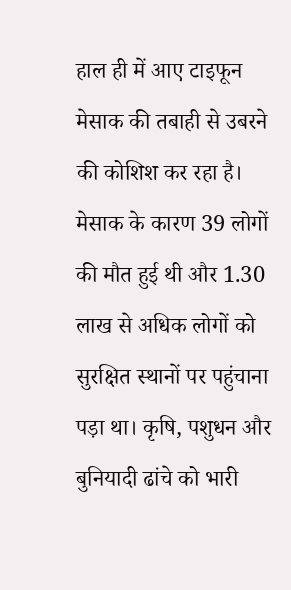हाल ही में आए टाइफून मेसाक की तबाही से उबरने की कोशिश कर रहा है। मेसाक के कारण 39 लोगों की मौत हुई थी और 1.30 लाख से अधिक लोगों को सुरक्षित स्थानों पर पहुंचाना पड़ा था। कृषि, पशुधन और बुनियादी ढांचे को भारी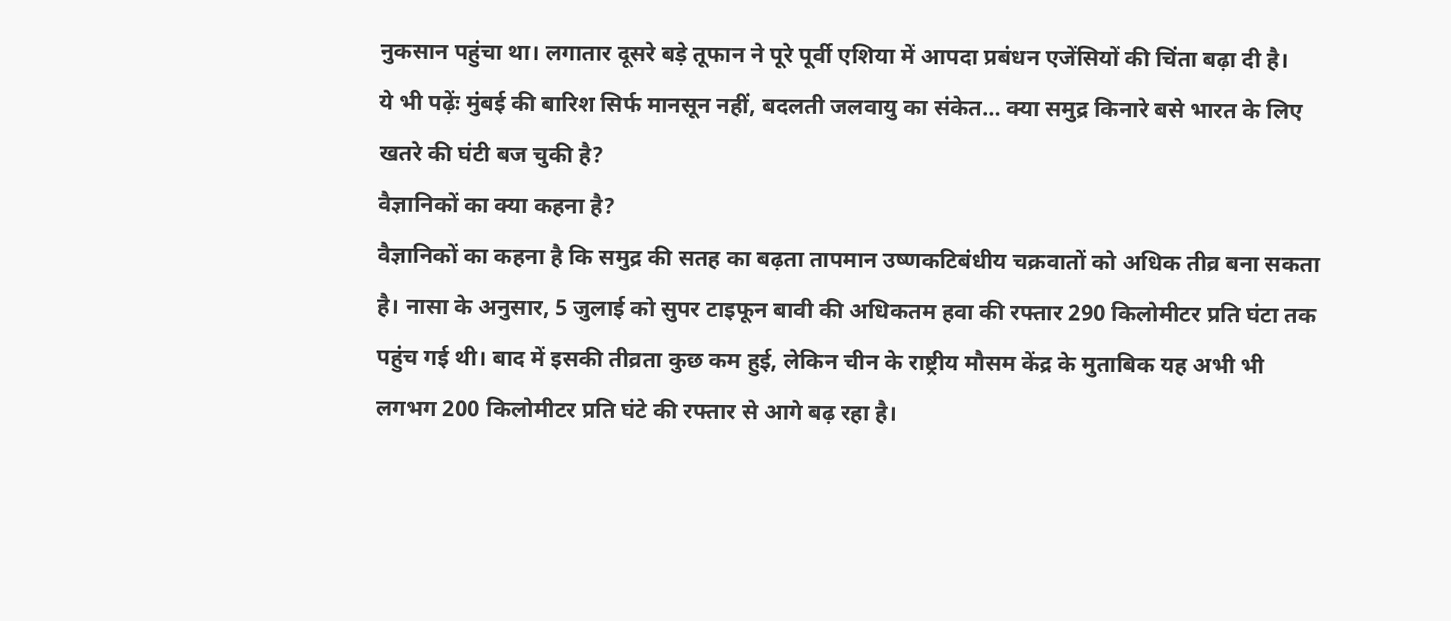नुकसान पहुंचा था। लगातार दूसरे बड़े तूफान ने पूरे पूर्वी एशिया में आपदा प्रबंधन एजेंसियों की चिंता बढ़ा दी है।
ये भी पढ़ेंः मुंबई की बारिश सिर्फ मानसून नहीं, बदलती जलवायु का संकेत… क्या समुद्र किनारे बसे भारत के लिए खतरे की घंटी बज चुकी है?
वैज्ञानिकों का क्या कहना है?
वैज्ञानिकों का कहना है कि समुद्र की सतह का बढ़ता तापमान उष्णकटिबंधीय चक्रवातों को अधिक तीव्र बना सकता है। नासा के अनुसार, 5 जुलाई को सुपर टाइफून बावी की अधिकतम हवा की रफ्तार 290 किलोमीटर प्रति घंटा तक पहुंच गई थी। बाद में इसकी तीव्रता कुछ कम हुई, लेकिन चीन के राष्ट्रीय मौसम केंद्र के मुताबिक यह अभी भी लगभग 200 किलोमीटर प्रति घंटे की रफ्तार से आगे बढ़ रहा है।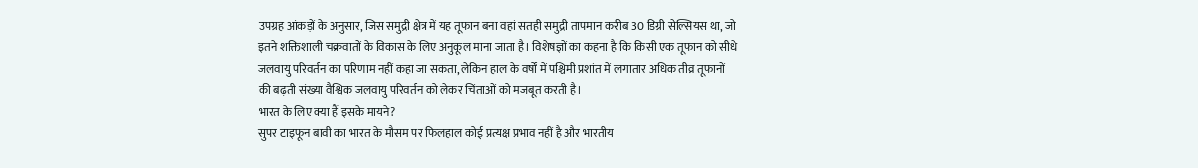उपग्रह आंकड़ों के अनुसार, जिस समुद्री क्षेत्र में यह तूफान बना वहां सतही समुद्री तापमान करीब 30 डिग्री सेल्सियस था, जो इतने शक्तिशाली चक्रवातों के विकास के लिए अनुकूल माना जाता है। विशेषज्ञों का कहना है कि किसी एक तूफान को सीधे जलवायु परिवर्तन का परिणाम नहीं कहा जा सकता, लेकिन हाल के वर्षों में पश्चिमी प्रशांत में लगातार अधिक तीव्र तूफानों की बढ़ती संख्या वैश्विक जलवायु परिवर्तन को लेकर चिंताओं को मजबूत करती है।
भारत के लिए क्या हैं इसके मायने?
सुपर टाइफून बावी का भारत के मौसम पर फिलहाल कोई प्रत्यक्ष प्रभाव नहीं है और भारतीय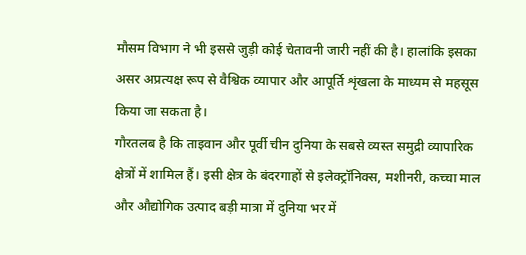मौसम विभाग ने भी इससे जुड़ी कोई चेतावनी जारी नहीं की है। हालांकि इसका असर अप्रत्यक्ष रूप से वैश्विक व्यापार और आपूर्ति शृंखला के माध्यम से महसूस किया जा सकता है।
गौरतलब है कि ताइवान और पूर्वी चीन दुनिया के सबसे व्यस्त समुद्री व्यापारिक क्षेत्रों में शामिल हैं। इसी क्षेत्र के बंदरगाहों से इलेक्ट्रॉनिक्स, मशीनरी, कच्चा माल और औद्योगिक उत्पाद बड़ी मात्रा में दुनिया भर में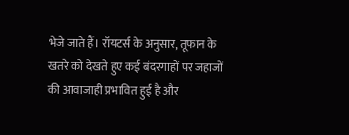भेजे जाते हैं। रॉयटर्स के अनुसार, तूफान के खतरे को देखते हुए कई बंदरगाहों पर जहाजों की आवाजाही प्रभावित हुई है और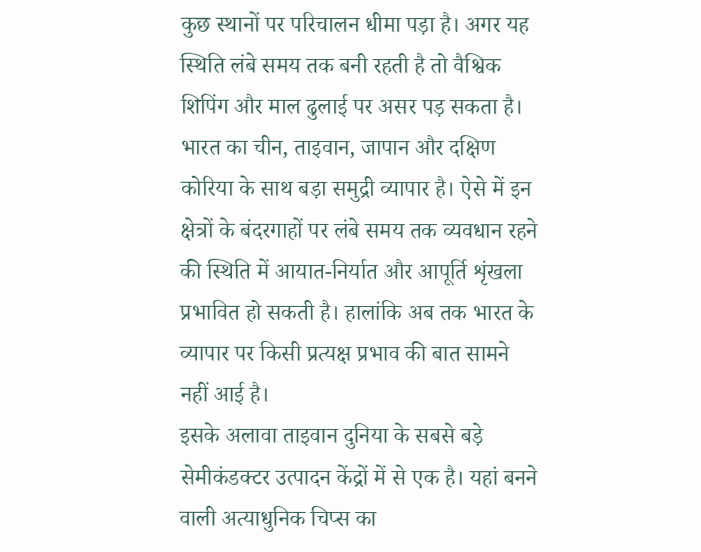कुछ स्थानों पर परिचालन धीमा पड़ा है। अगर यह स्थिति लंबे समय तक बनी रहती है तो वैश्विक शिपिंग और माल ढुलाई पर असर पड़ सकता है।
भारत का चीन, ताइवान, जापान और दक्षिण कोरिया के साथ बड़ा समुद्री व्यापार है। ऐसे में इन क्षेत्रों के बंदरगाहों पर लंबे समय तक व्यवधान रहने की स्थिति में आयात-निर्यात और आपूर्ति शृंखला प्रभावित हो सकती है। हालांकि अब तक भारत के व्यापार पर किसी प्रत्यक्ष प्रभाव की बात सामने नहीं आई है।
इसके अलावा ताइवान दुनिया के सबसे बड़े सेमीकंडक्टर उत्पादन केंद्रों में से एक है। यहां बनने वाली अत्याधुनिक चिप्स का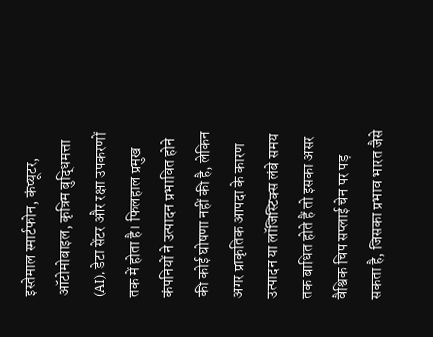इस्तेमाल स्मार्टफोन, कंप्यूटर, ऑटोमोबाइल, कृत्रिम बुद्धिमत्ता (AI), डेटा सेंटर और रक्षा उपकरणों तक में होता है। फिलहाल प्रमुख कंपनियों ने उत्पादन प्रभावित होने की कोई घोषणा नहीं की है, लेकिन अगर प्राकृतिक आपदा के कारण उत्पादन या लॉजिस्टिक्स लंबे समय तक बाधित होते हैं तो इसका असर वैश्विक चिप सप्लाई चेन पर पड़ सकता है, जिसका प्रभाव भारत जैसे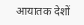आयातक देशों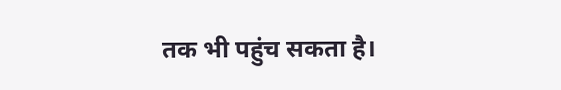तक भी पहुंच सकता है।